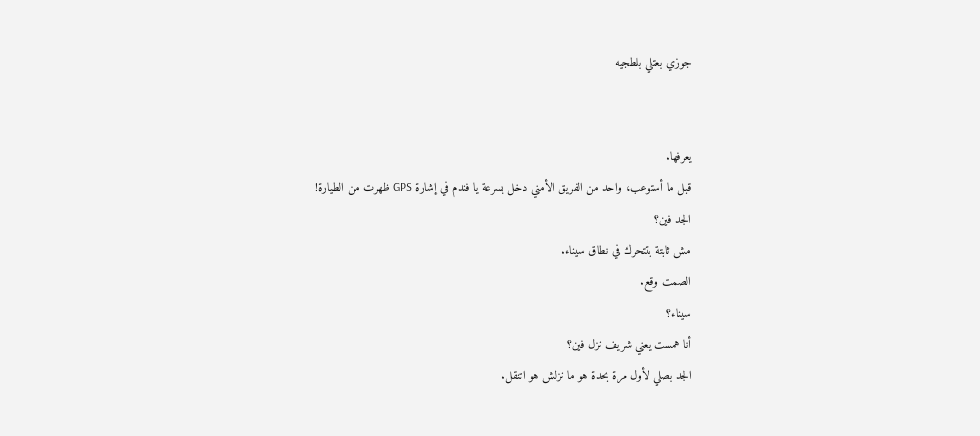جوزي بعتلي بلطجيه


يعرفها.
قبل ما أستوعب، واحد من الفريق الأمني دخل بسرعة يا فندم في إشارة GPS ظهرت من الطيارة!
الجد فين؟
مش ثابتة بتتحرك في نطاق سيناء.
الصمت وقع.
سيناء؟
أنا همست يعني شريف نزل فين؟
الجد بصلي لأول مرة بحدة هو ما نزلش هو اتنقل.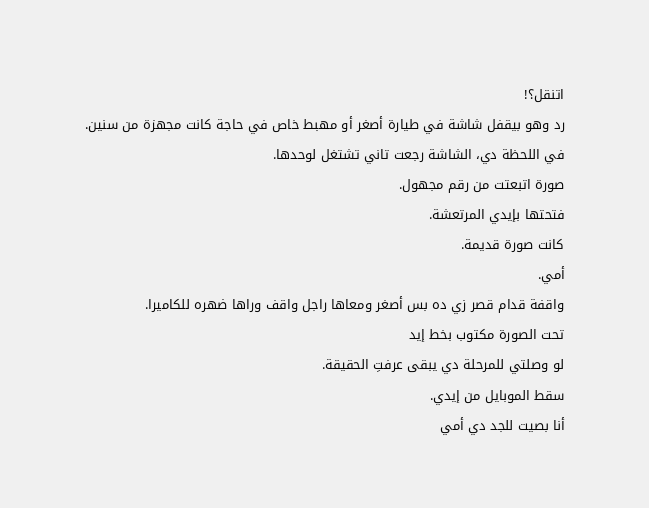اتنقل؟!
رد وهو بيقفل شاشة في طيارة أصغر أو مهبط خاص في حاجة كانت مجهزة من سنين.
في اللحظة دي، الشاشة رجعت تاني تشتغل لوحدها.
صورة اتبعتت من رقم مجهول.
فتحتها بإيدي المرتعشة.
كانت صورة قديمة.
أمي.
واقفة قدام قصر زي ده بس أصغر ومعاها راجل واقف وراها ضهره للكاميرا.
تحت الصورة مكتوب بخط إيد
لو وصلتي للمرحلة دي يبقى عرفتِ الحقيقة.
سقط الموبايل من إيدي.
أنا بصيت للجد دي أمي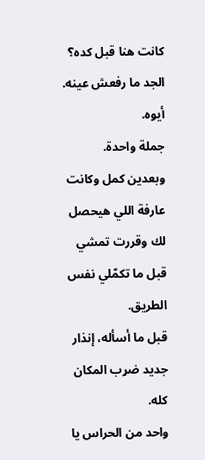كانت هنا قبل كده؟
الجد ما رفعش عينه.
أيوه.
جملة واحدة.
وبعدين كمل وكانت عارفة اللي هيحصل لك وقررت تمشي قبل ما تكمّلي نفس الطريق.
قبل ما أسأله، إنذار جديد ضړب المكان كله.
واحد من الحراس يا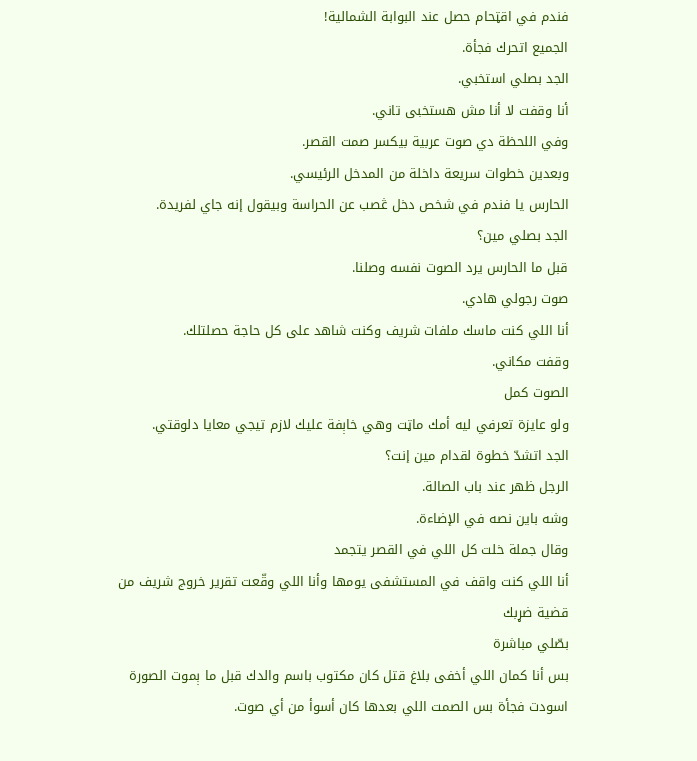فندم في اقټحام حصل عند البوابة الشمالية!
الجميع اتحرك فجأة.
الجد بصلي استخبي.
أنا وقفت لا أنا مش هستخبى تاني.
وفي اللحظة دي صوت عربية بيكسر صمت القصر.
وبعدين خطوات سريعة داخلة من المدخل الرئيسي.
الحارس يا فندم في شخص دخل ڠصب عن الحراسة وبيقول إنه جاي لفريدة.
الجد بصلي مين؟
قبل ما الحارس يرد الصوت نفسه وصلنا.
صوت رجولي هادي.
أنا اللي كنت ماسك ملفات شريف وكنت شاهد على كل حاجة حصلتلك.
وقفت مكاني.
الصوت كمل
ولو عايزة تعرفي ليه أمك ماټت وهي خاېفة عليك لازم تيجي معايا دلوقتي.
الجد اتشدّ خطوة لقدام مين إنت؟
الرجل ظهر عند باب الصالة.
وشه باين نصه في الإضاءة.
وقال جملة خلت كل اللي في القصر يتجمد
أنا اللي كنت واقف في المستشفى يومها وأنا اللي وقّعت تقرير خروج شريف من قضية ضړبك
بصّلي مباشرة
بس أنا كمان اللي أخفى بلاغ قتل كان مكتوب باسم والدك قبل ما ېموت الصورة اسودت فجأة بس الصمت اللي بعدها كان أسوأ من أي صوت.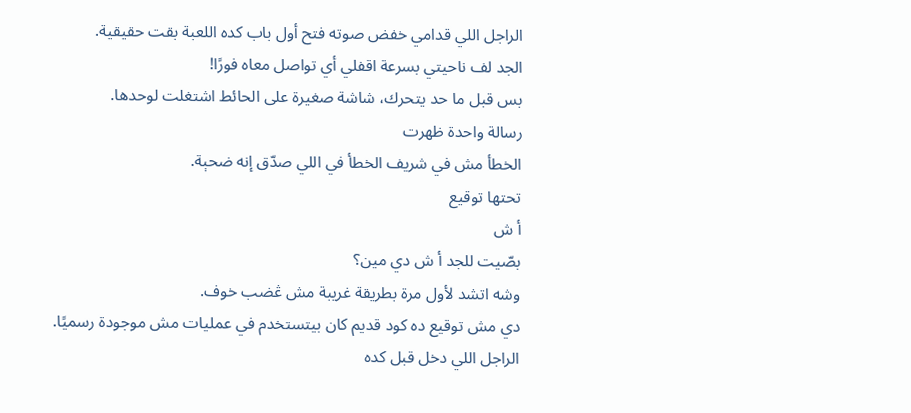الراجل اللي قدامي خفض صوته فتح أول باب كده اللعبة بقت حقيقية.
الجد لف ناحيتي بسرعة اقفلي أي تواصل معاه فورًا!
بس قبل ما حد يتحرك، شاشة صغيرة على الحائط اشتغلت لوحدها.
رسالة واحدة ظهرت
الخطأ مش في شريف الخطأ في اللي صدّق إنه ضحېة.
تحتها توقيع
أ ش
بصّيت للجد أ ش دي مين؟
وشه اتشد لأول مرة بطريقة غريبة مش ڠضب خوف.
دي مش توقيع ده كود قديم كان بيتستخدم في عمليات مش موجودة رسميًا.
الراجل اللي دخل قبل كده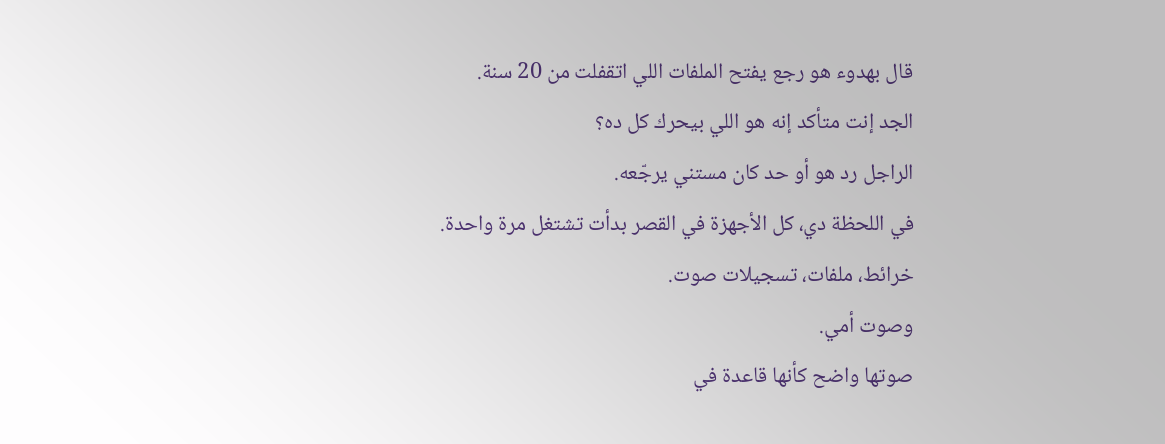قال بهدوء هو رجع يفتح الملفات اللي اتقفلت من 20 سنة.
الجد إنت متأكد إنه هو اللي بيحرك كل ده؟
الراجل رد هو أو حد كان مستني يرجّعه.
في اللحظة دي، كل الأجهزة في القصر بدأت تشتغل مرة واحدة.
خرائط، ملفات، تسجيلات صوت.
وصوت أمي.
صوتها واضح كأنها قاعدة في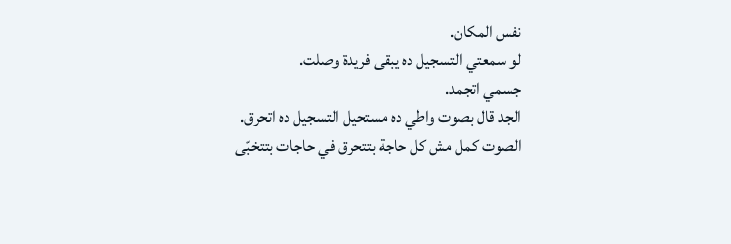نفس المكان.
لو سمعتي التسجيل ده يبقى فريدة وصلت.
جسمي اتجمد.
الجد قال بصوت واطي ده مستحيل التسجيل ده اتحرق.
الصوت كمل مش كل حاجة بتتحرق في حاجات بتتخبّى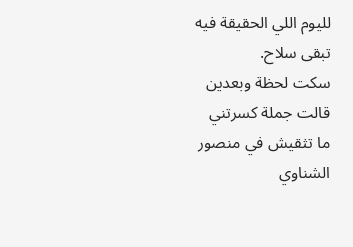لليوم اللي الحقيقة فيه تبقى سلاح.
سكت لحظة وبعدين قالت جملة كسرتني
ما تثقيش في منصور الشناوي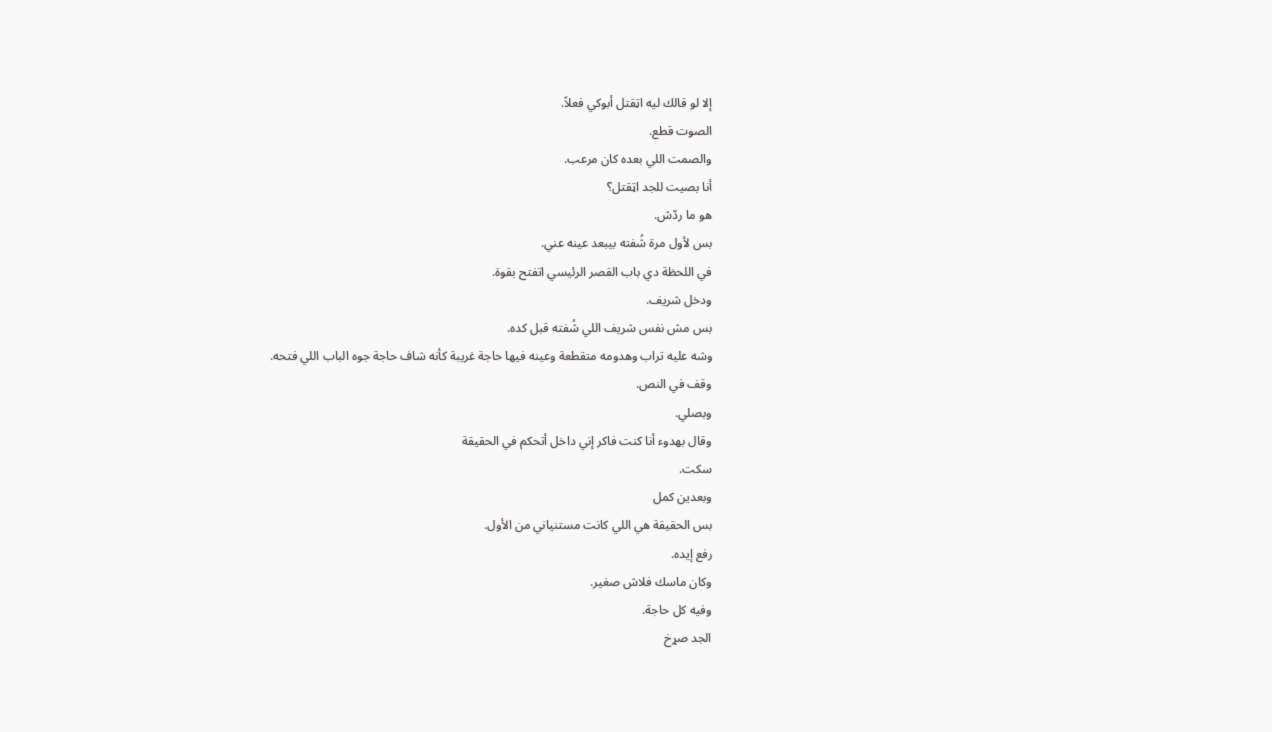إلا لو قالك ليه اټقتل أبوكي فعلاً.
الصوت قطع.
والصمت اللي بعده كان مرعب.
أنا بصيت للجد اټقتل؟
هو ما ردّش.
بس لأول مرة شُفته بيبعد عينه عني.
في اللحظة دي باب القصر الرئيسي اتفتح بقوة.
ودخل شريف.
بس مش نفس شريف اللي شُفته قبل كده.
وشه عليه تراب وهدومه متقطعة وعينه فيها حاجة غريبة كأنه شاف حاجة جوه الباب اللي فتحه.
وقف في النص.
وبصلي.
وقال بهدوء أنا كنت فاكر إني داخل أتحكم في الحقيقة
سكت.
وبعدين كمل
بس الحقيقة هي اللي كانت مستنياني من الأول.
رفع إيده.
وكان ماسك فلاش صغير.
وفيه كل حاجة.
الجد صړخ